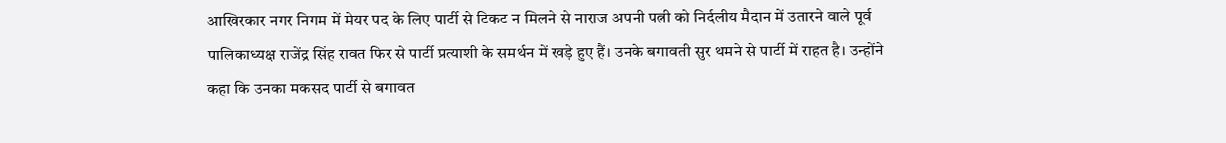आखिरकार नगर निगम में मेयर पद के लिए पार्टी से टिकट न मिलने से नाराज अपनी पत्नी को निर्दलीय मैदान में उतारने वाले पूर्व पालिकाध्यक्ष राजेंद्र सिंह रावत फिर से पार्टी प्रत्याशी के समर्थन में खड़े हुए हैं। उनके बगावती सुर थमने से पार्टी में राहत है। उन्होंने कहा कि उनका मकसद पार्टी से बगावत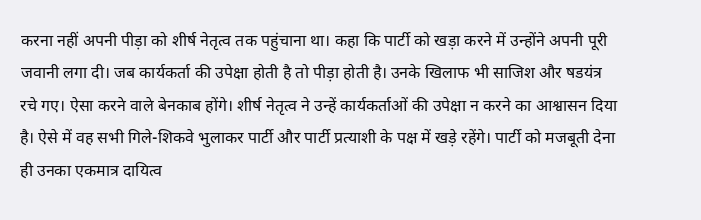करना नहीं अपनी पीड़ा को शीर्ष नेतृत्व तक पहुंचाना था। कहा कि पार्टी को खड़ा करने में उन्होंने अपनी पूरी जवानी लगा दी। जब कार्यकर्ता की उपेक्षा होती है तो पीड़ा होती है। उनके खिलाफ भी साजिश और षडयंत्र रचे गए। ऐसा करने वाले बेनकाब होंगे। शीर्ष नेतृत्व ने उन्हें कार्यकर्ताओं की उपेक्षा न करने का आश्वासन दिया है। ऐसे में वह सभी गिले-शिकवे भुलाकर पार्टी और पार्टी प्रत्याशी के पक्ष में खड़े रहेंगे। पार्टी को मजबूती देना ही उनका एकमात्र दायित्व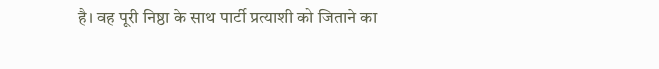है। वह पूरी निष्ठा के साथ पार्टी प्रत्याशी को जिताने का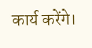कार्य करेंगे।